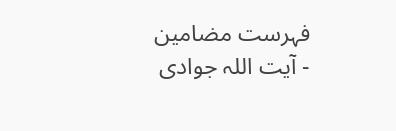فہرست مضامین
- آیت اللہ جوادی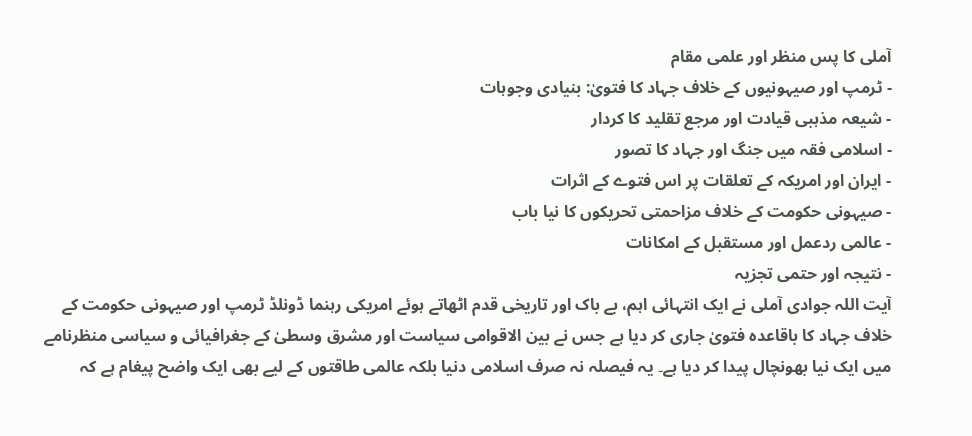آملی کا پس منظر اور علمی مقام
- ٹرمپ اور صیہونیوں کے خلاف جہاد کا فتویٰ: بنیادی وجوہات
- شیعہ مذہبی قیادت اور مرجع تقلید کا کردار
- اسلامی فقہ میں جنگ اور جہاد کا تصور
- ایران اور امریکہ کے تعلقات پر اس فتوے کے اثرات
- صیہونی حکومت کے خلاف مزاحمتی تحریکوں کا نیا باب
- عالمی ردعمل اور مستقبل کے امکانات
- نتیجہ اور حتمی تجزیہ
آیت اللہ جوادی آملی نے ایک انتہائی اہم، بے باک اور تاریخی قدم اٹھاتے ہوئے امریکی رہنما ڈونلڈ ٹرمپ اور صیہونی حکومت کے خلاف جہاد کا باقاعدہ فتویٰ جاری کر دیا ہے جس نے بین الاقوامی سیاست اور مشرق وسطیٰ کے جغرافیائی و سیاسی منظرنامے میں ایک نیا بھونچال پیدا کر دیا ہے۔ یہ فیصلہ نہ صرف اسلامی دنیا بلکہ عالمی طاقتوں کے لیے بھی ایک واضح پیغام ہے کہ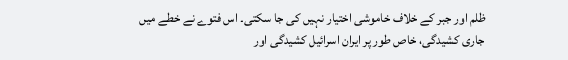ظلم اور جبر کے خلاف خاموشی اختیار نہیں کی جا سکتی۔ اس فتوے نے خطے میں جاری کشیدگی، خاص طور پر ایران اسرائیل کشیدگی اور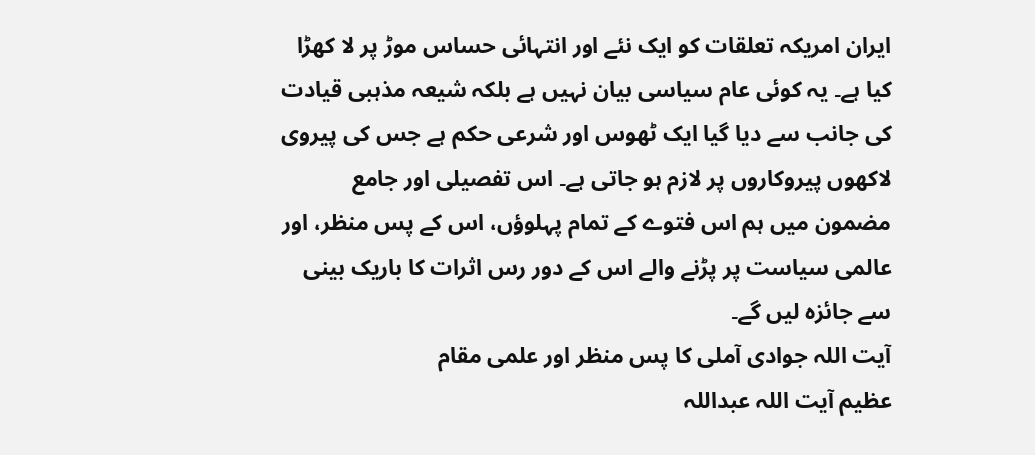ایران امریکہ تعلقات کو ایک نئے اور انتہائی حساس موڑ پر لا کھڑا کیا ہے۔ یہ کوئی عام سیاسی بیان نہیں ہے بلکہ شیعہ مذہبی قیادت کی جانب سے دیا گیا ایک ٹھوس اور شرعی حکم ہے جس کی پیروی لاکھوں پیروکاروں پر لازم ہو جاتی ہے۔ اس تفصیلی اور جامع مضمون میں ہم اس فتوے کے تمام پہلوؤں، اس کے پس منظر، اور عالمی سیاست پر پڑنے والے اس کے دور رس اثرات کا باریک بینی سے جائزہ لیں گے۔
آیت اللہ جوادی آملی کا پس منظر اور علمی مقام
عظیم آیت اللہ عبداللہ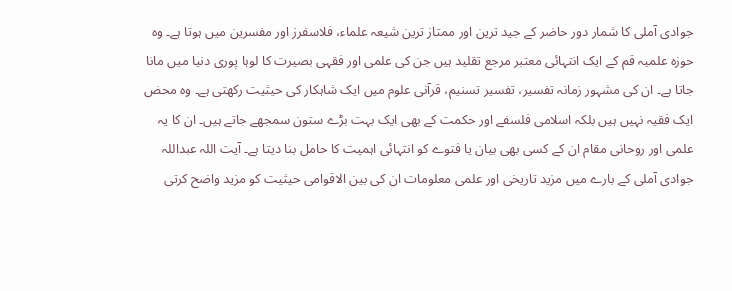جوادی آملی کا شمار دور حاضر کے جید ترین اور ممتاز ترین شیعہ علماء، فلاسفرز اور مفسرین میں ہوتا ہے۔ وہ حوزہ علمیہ قم کے ایک انتہائی معتبر مرجع تقلید ہیں جن کی علمی اور فقہی بصیرت کا لوہا پوری دنیا میں مانا جاتا ہے۔ ان کی مشہور زمانہ تفسیر، تفسیر تسنیم، قرآنی علوم میں ایک شاہکار کی حیثیت رکھتی ہے۔ وہ محض ایک فقیہ نہیں ہیں بلکہ اسلامی فلسفے اور حکمت کے بھی ایک بہت بڑے ستون سمجھے جاتے ہیں۔ ان کا یہ علمی اور روحانی مقام ان کے کسی بھی بیان یا فتوے کو انتہائی اہمیت کا حامل بنا دیتا ہے۔ آیت اللہ عبداللہ جوادی آملی کے بارے میں مزید تاریخی اور علمی معلومات ان کی بین الاقوامی حیثیت کو مزید واضح کرتی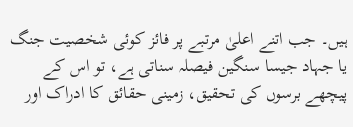ہیں۔ جب اتنے اعلیٰ مرتبے پر فائز کوئی شخصیت جنگ یا جہاد جیسا سنگین فیصلہ سناتی ہے، تو اس کے پیچھے برسوں کی تحقیق، زمینی حقائق کا ادراک اور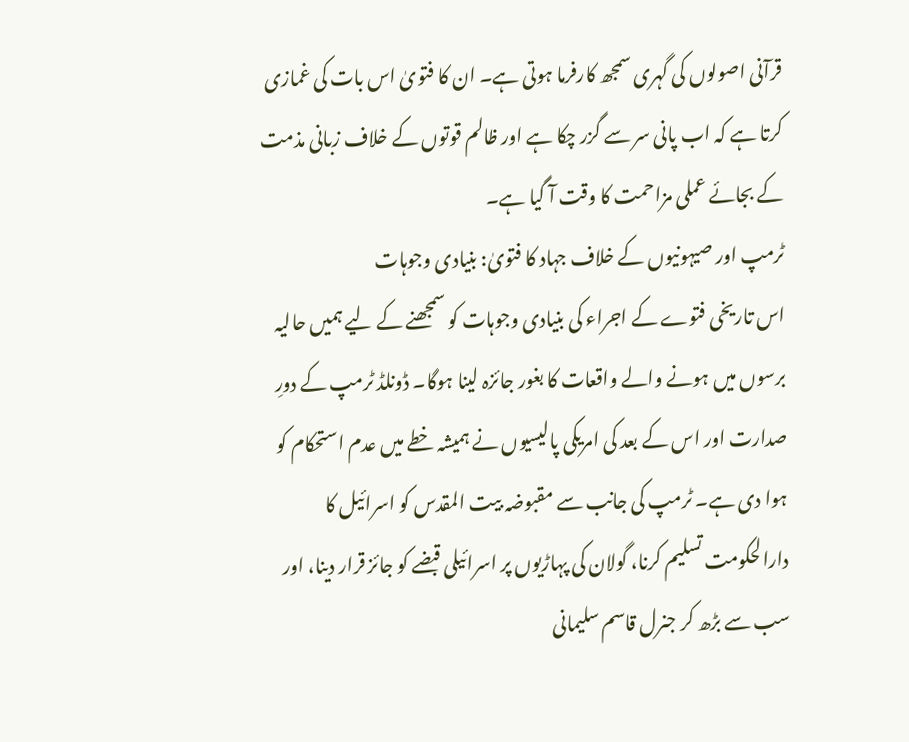قرآنی اصولوں کی گہری سمجھ کارفرما ہوتی ہے۔ ان کا فتویٰ اس بات کی غمازی کرتا ہے کہ اب پانی سر سے گزر چکا ہے اور ظالم قوتوں کے خلاف زبانی مذمت کے بجائے عملی مزاحمت کا وقت آ گیا ہے۔
ٹرمپ اور صیہونیوں کے خلاف جہاد کا فتویٰ: بنیادی وجوہات
اس تاریخی فتوے کے اجراء کی بنیادی وجوہات کو سمجھنے کے لیے ہمیں حالیہ برسوں میں ہونے والے واقعات کا بغور جائزہ لینا ہوگا۔ ڈونلڈ ٹرمپ کے دورِ صدارت اور اس کے بعد کی امریکی پالیسیوں نے ہمیشہ خطے میں عدم استحکام کو ہوا دی ہے۔ ٹرمپ کی جانب سے مقبوضہ بیت المقدس کو اسرائیل کا دارالحکومت تسلیم کرنا، گولان کی پہاڑیوں پر اسرائیلی قبضے کو جائز قرار دینا، اور سب سے بڑھ کر جنرل قاسم سلیمانی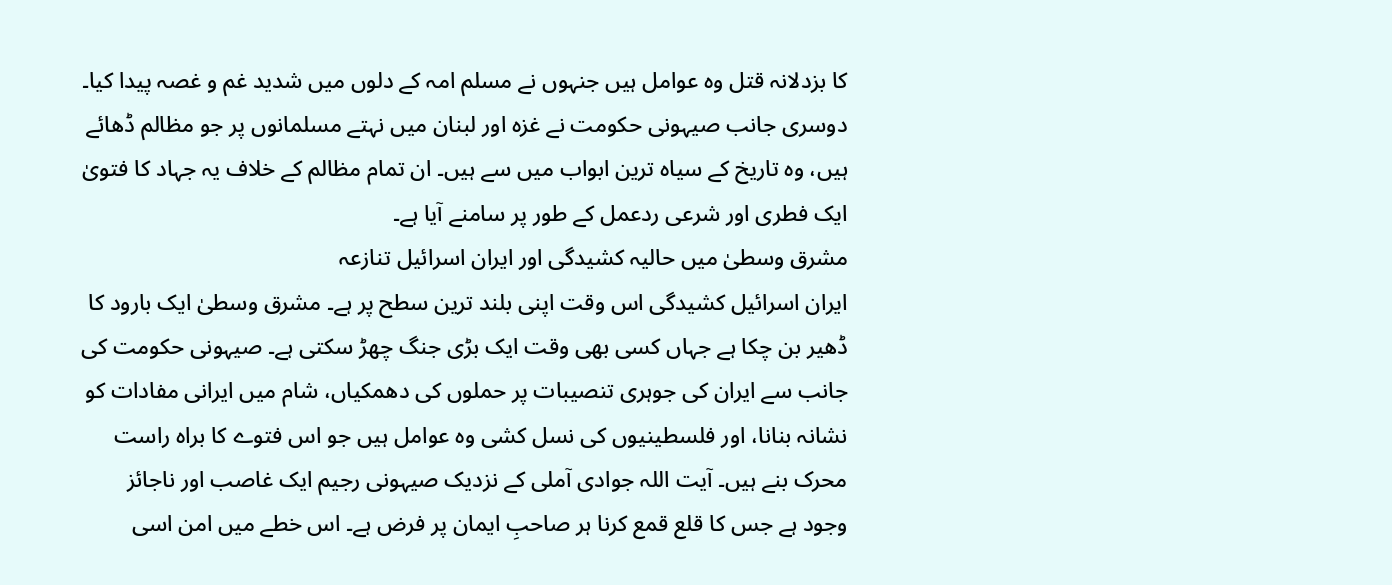کا بزدلانہ قتل وہ عوامل ہیں جنہوں نے مسلم امہ کے دلوں میں شدید غم و غصہ پیدا کیا۔ دوسری جانب صیہونی حکومت نے غزہ اور لبنان میں نہتے مسلمانوں پر جو مظالم ڈھائے ہیں، وہ تاریخ کے سیاہ ترین ابواب میں سے ہیں۔ ان تمام مظالم کے خلاف یہ جہاد کا فتویٰ ایک فطری اور شرعی ردعمل کے طور پر سامنے آیا ہے۔
مشرق وسطیٰ میں حالیہ کشیدگی اور ایران اسرائیل تنازعہ
ایران اسرائیل کشیدگی اس وقت اپنی بلند ترین سطح پر ہے۔ مشرق وسطیٰ ایک بارود کا ڈھیر بن چکا ہے جہاں کسی بھی وقت ایک بڑی جنگ چھڑ سکتی ہے۔ صیہونی حکومت کی جانب سے ایران کی جوہری تنصیبات پر حملوں کی دھمکیاں، شام میں ایرانی مفادات کو نشانہ بنانا، اور فلسطینیوں کی نسل کشی وہ عوامل ہیں جو اس فتوے کا براہ راست محرک بنے ہیں۔ آیت اللہ جوادی آملی کے نزدیک صیہونی رجیم ایک غاصب اور ناجائز وجود ہے جس کا قلع قمع کرنا ہر صاحبِ ایمان پر فرض ہے۔ اس خطے میں امن اسی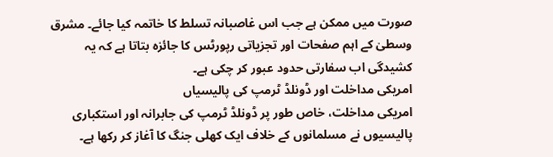صورت میں ممکن ہے جب اس غاصبانہ تسلط کا خاتمہ کیا جائے۔ مشرق وسطیٰ کے اہم صفحات اور تجزیاتی رپورٹس کا جائزہ بتاتا ہے کہ یہ کشیدگی اب سفارتی حدود عبور کر چکی ہے۔
امریکی مداخلت اور ڈونلڈ ٹرمپ کی پالیسیاں
امریکی مداخلت، خاص طور پر ڈونلڈ ٹرمپ کی جابرانہ اور استکباری پالیسیوں نے مسلمانوں کے خلاف ایک کھلی جنگ کا آغاز کر رکھا ہے۔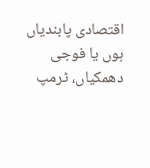اقتصادی پابندیاں ہوں یا فوجی دھمکیاں، ٹرمپ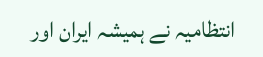انتظامیہ نے ہمیشہ ایران اور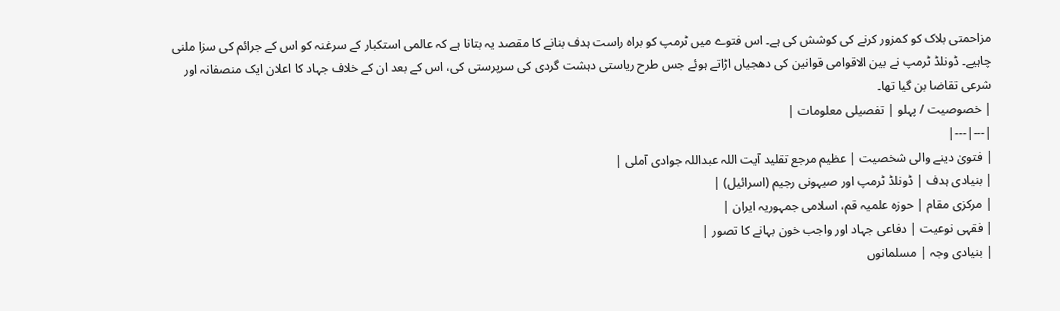مزاحمتی بلاک کو کمزور کرنے کی کوشش کی ہے۔ اس فتوے میں ٹرمپ کو براہ راست ہدف بنانے کا مقصد یہ بتانا ہے کہ عالمی استکبار کے سرغنہ کو اس کے جرائم کی سزا ملنی چاہیے۔ ڈونلڈ ٹرمپ نے بین الاقوامی قوانین کی دھجیاں اڑاتے ہوئے جس طرح ریاستی دہشت گردی کی سرپرستی کی، اس کے بعد ان کے خلاف جہاد کا اعلان ایک منصفانہ اور شرعی تقاضا بن گیا تھا۔
| خصوصیت / پہلو | تفصیلی معلومات |
|---|---|
| فتویٰ دینے والی شخصیت | عظیم مرجع تقلید آیت اللہ عبداللہ جوادی آملی |
| بنیادی ہدف | ڈونلڈ ٹرمپ اور صیہونی رجیم (اسرائیل) |
| مرکزی مقام | حوزہ علمیہ قم، اسلامی جمہوریہ ایران |
| فقہی نوعیت | دفاعی جہاد اور واجب خون بہانے کا تصور |
| بنیادی وجہ | مسلمانوں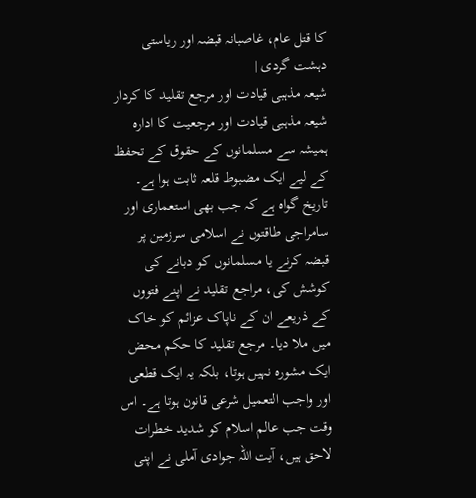کا قتل عام، غاصبانہ قبضہ اور ریاستی دہشت گردی |
شیعہ مذہبی قیادت اور مرجع تقلید کا کردار
شیعہ مذہبی قیادت اور مرجعیت کا ادارہ ہمیشہ سے مسلمانوں کے حقوق کے تحفظ کے لیے ایک مضبوط قلعہ ثابت ہوا ہے۔ تاریخ گواہ ہے کہ جب بھی استعماری اور سامراجی طاقتوں نے اسلامی سرزمین پر قبضہ کرنے یا مسلمانوں کو دبانے کی کوشش کی، مراجع تقلید نے اپنے فتووں کے ذریعے ان کے ناپاک عزائم کو خاک میں ملا دیا۔ مرجع تقلید کا حکم محض ایک مشورہ نہیں ہوتا، بلکہ یہ ایک قطعی اور واجب التعمیل شرعی قانون ہوتا ہے۔ اس وقت جب عالم اسلام کو شدید خطرات لاحق ہیں، آیت اللہ جوادی آملی نے اپنی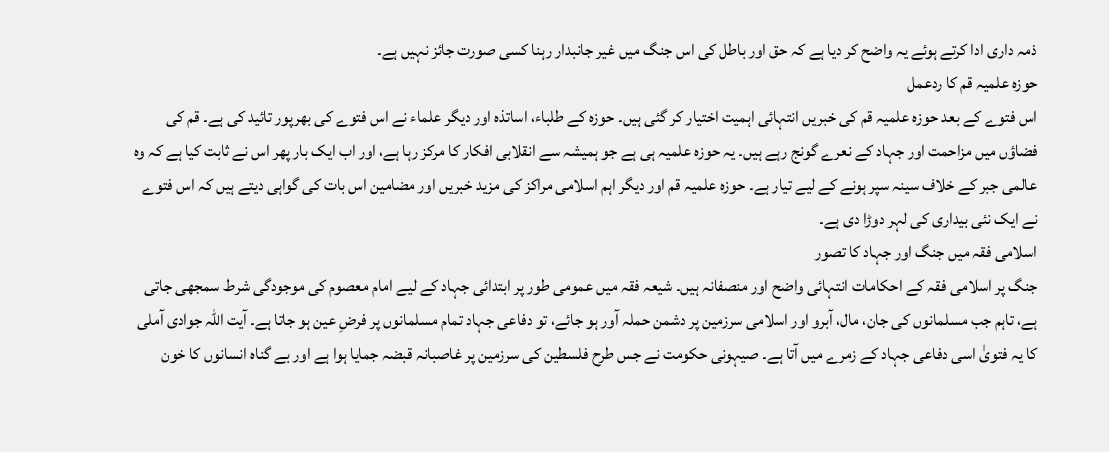ذمہ داری ادا کرتے ہوئے یہ واضح کر دیا ہے کہ حق اور باطل کی اس جنگ میں غیر جانبدار رہنا کسی صورت جائز نہیں ہے۔
حوزہ علمیہ قم کا ردعمل
اس فتوے کے بعد حوزہ علمیہ قم کی خبریں انتہائی اہمیت اختیار کر گئی ہیں۔ حوزہ کے طلباء، اساتذہ اور دیگر علماء نے اس فتوے کی بھرپور تائید کی ہے۔ قم کی فضاؤں میں مزاحمت اور جہاد کے نعرے گونج رہے ہیں۔ یہ حوزہ علمیہ ہی ہے جو ہمیشہ سے انقلابی افکار کا مرکز رہا ہے، اور اب ایک بار پھر اس نے ثابت کیا ہے کہ وہ عالمی جبر کے خلاف سینہ سپر ہونے کے لیے تیار ہے۔ حوزہ علمیہ قم اور دیگر اہم اسلامی مراکز کی مزید خبریں اور مضامین اس بات کی گواہی دیتے ہیں کہ اس فتوے نے ایک نئی بیداری کی لہر دوڑا دی ہے۔
اسلامی فقہ میں جنگ اور جہاد کا تصور
جنگ پر اسلامی فقہ کے احکامات انتہائی واضح اور منصفانہ ہیں۔ شیعہ فقہ میں عمومی طور پر ابتدائی جہاد کے لیے امام معصوم کی موجودگی شرط سمجھی جاتی ہے، تاہم جب مسلمانوں کی جان، مال، آبرو اور اسلامی سرزمین پر دشمن حملہ آور ہو جائے، تو دفاعی جہاد تمام مسلمانوں پر فرضِ عین ہو جاتا ہے۔ آیت اللہ جوادی آملی کا یہ فتویٰ اسی دفاعی جہاد کے زمرے میں آتا ہے۔ صیہونی حکومت نے جس طرح فلسطین کی سرزمین پر غاصبانہ قبضہ جمایا ہوا ہے اور بے گناہ انسانوں کا خون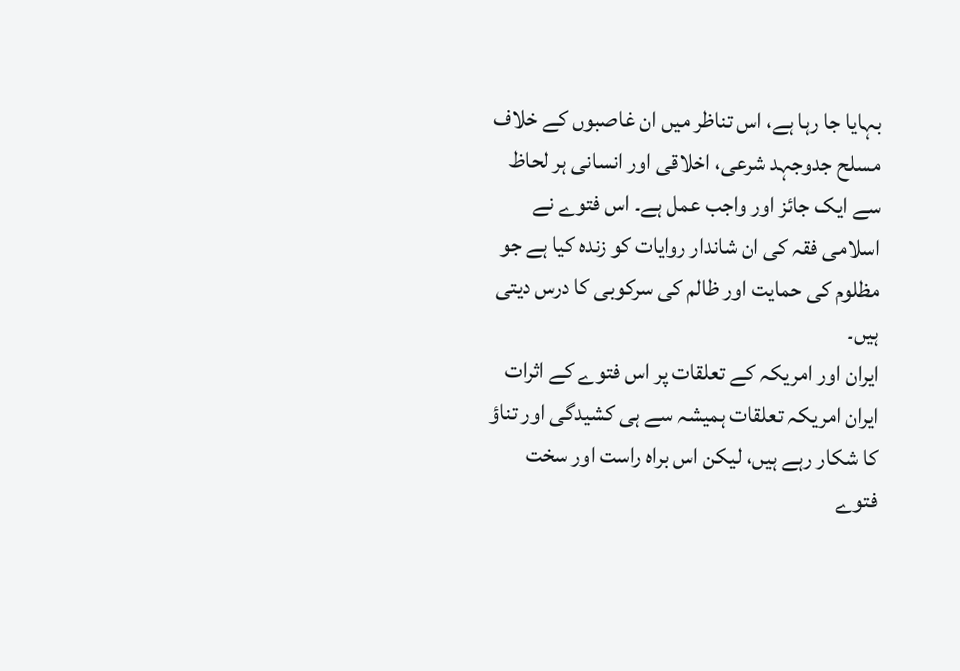بہایا جا رہا ہے، اس تناظر میں ان غاصبوں کے خلاف مسلح جدوجہد شرعی، اخلاقی اور انسانی ہر لحاظ سے ایک جائز اور واجب عمل ہے۔ اس فتوے نے اسلامی فقہ کی ان شاندار روایات کو زندہ کیا ہے جو مظلوم کی حمایت اور ظالم کی سرکوبی کا درس دیتی ہیں۔
ایران اور امریکہ کے تعلقات پر اس فتوے کے اثرات
ایران امریکہ تعلقات ہمیشہ سے ہی کشیدگی اور تناؤ کا شکار رہے ہیں، لیکن اس براہ راست اور سخت فتوے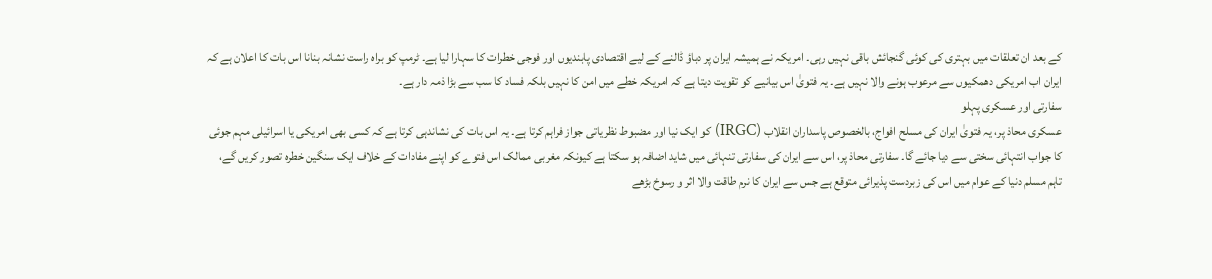کے بعد ان تعلقات میں بہتری کی کوئی گنجائش باقی نہیں رہی۔ امریکہ نے ہمیشہ ایران پر دباؤ ڈالنے کے لیے اقتصادی پابندیوں اور فوجی خطرات کا سہارا لیا ہے۔ ٹرمپ کو براہ راست نشانہ بنانا اس بات کا اعلان ہے کہ ایران اب امریکی دھمکیوں سے مرعوب ہونے والا نہیں ہے۔ یہ فتویٰ اس بیانیے کو تقویت دیتا ہے کہ امریکہ خطے میں امن کا نہیں بلکہ فساد کا سب سے بڑا ذمہ دار ہے۔
سفارتی اور عسکری پہلو
عسکری محاذ پر، یہ فتویٰ ایران کی مسلح افواج، بالخصوص پاسداران انقلاب (IRGC) کو ایک نیا اور مضبوط نظریاتی جواز فراہم کرتا ہے۔ یہ اس بات کی نشاندہی کرتا ہے کہ کسی بھی امریکی یا اسرائیلی مہم جوئی کا جواب انتہائی سختی سے دیا جائے گا۔ سفارتی محاذ پر، اس سے ایران کی سفارتی تنہائی میں شاید اضافہ ہو سکتا ہے کیونکہ مغربی ممالک اس فتوے کو اپنے مفادات کے خلاف ایک سنگین خطرہ تصور کریں گے، تاہم مسلم دنیا کے عوام میں اس کی زبردست پذیرائی متوقع ہے جس سے ایران کا نرم طاقت والا اثر و رسوخ بڑھے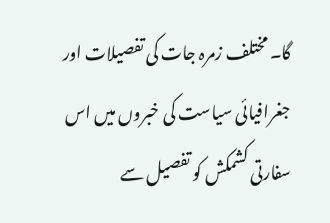گا۔ مختلف زمرہ جات کی تفصیلات اور جغرافیائی سیاست کی خبروں میں اس سفارتی کشمکش کو تفصیل سے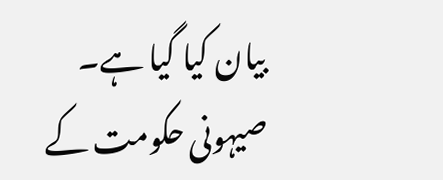بیان کیا گیا ہے۔
صیہونی حکومت کے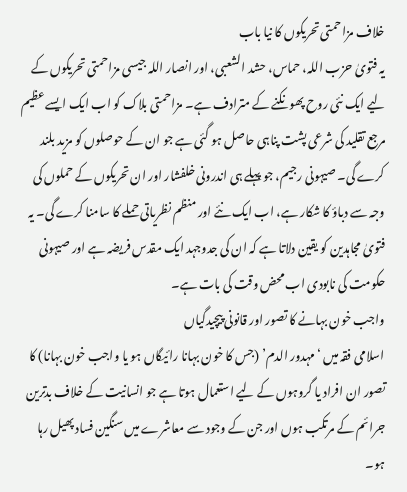خلاف مزاحمتی تحریکوں کا نیا باب
یہ فتویٰ حزب اللہ، حماس، حشد الشعبی، اور انصار اللہ جیسی مزاحمتی تحریکوں کے لیے ایک نئی روح پھونکنے کے مترادف ہے۔ مزاحمتی بلاک کو اب ایک ایسے عظیم مرجع تقلید کی شرعی پشت پناہی حاصل ہو گئی ہے جو ان کے حوصلوں کو مزید بلند کرے گی۔ صیہونی رجیم، جو پہلے ہی اندرونی خلفشار اور ان تحریکوں کے حملوں کی وجہ سے دباؤ کا شکار ہے، اب ایک نئے اور منظم نظریاتی حملے کا سامنا کرے گی۔ یہ فتویٰ مجاہدین کو یقین دلاتا ہے کہ ان کی جدوجہد ایک مقدس فریضہ ہے اور صیہونی حکومت کی نابودی اب محض وقت کی بات ہے۔
واجب خون بہانے کا تصور اور قانونی پیچیدگیاں
اسلامی فقہ میں ‘مہدور الدم’ (جس کا خون بہانا رائیگاں ہو یا واجب خون بہانا) کا تصور ان افراد یا گروہوں کے لیے استعمال ہوتا ہے جو انسانیت کے خلاف بدترین جرائم کے مرتکب ہوں اور جن کے وجود سے معاشرے میں سنگین فساد پھیل رہا ہو۔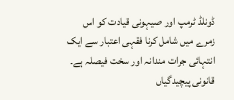ڈونلڈ ٹرمپ اور صیہونی قیادت کو اس زمرے میں شامل کرنا فقہی اعتبار سے ایک انتہائی جرات مندانہ اور سخت فیصلہ ہے۔ قانونی پیچیدگیاں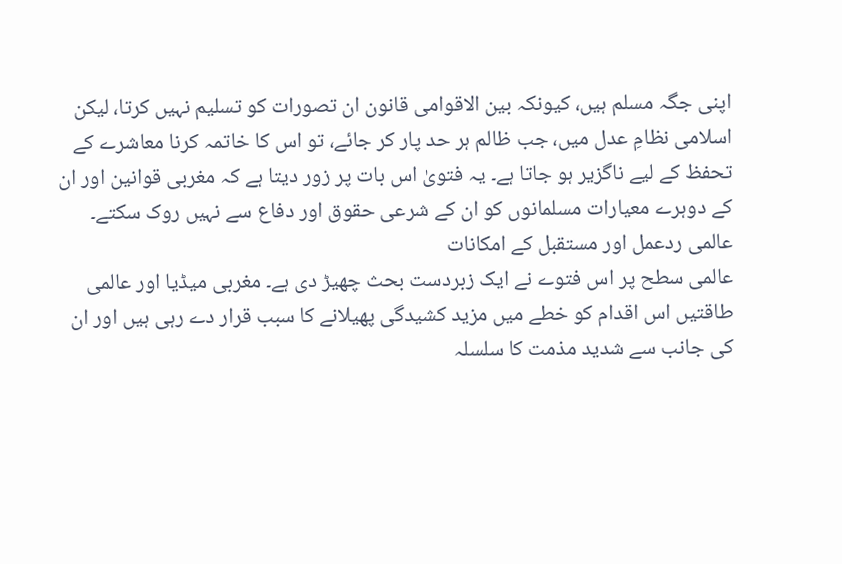اپنی جگہ مسلم ہیں، کیونکہ بین الاقوامی قانون ان تصورات کو تسلیم نہیں کرتا، لیکن اسلامی نظامِ عدل میں، جب ظالم ہر حد پار کر جائے، تو اس کا خاتمہ کرنا معاشرے کے تحفظ کے لیے ناگزیر ہو جاتا ہے۔ یہ فتویٰ اس بات پر زور دیتا ہے کہ مغربی قوانین اور ان کے دوہرے معیارات مسلمانوں کو ان کے شرعی حقوق اور دفاع سے نہیں روک سکتے۔
عالمی ردعمل اور مستقبل کے امکانات
عالمی سطح پر اس فتوے نے ایک زبردست بحث چھیڑ دی ہے۔ مغربی میڈیا اور عالمی طاقتیں اس اقدام کو خطے میں مزید کشیدگی پھیلانے کا سبب قرار دے رہی ہیں اور ان کی جانب سے شدید مذمت کا سلسلہ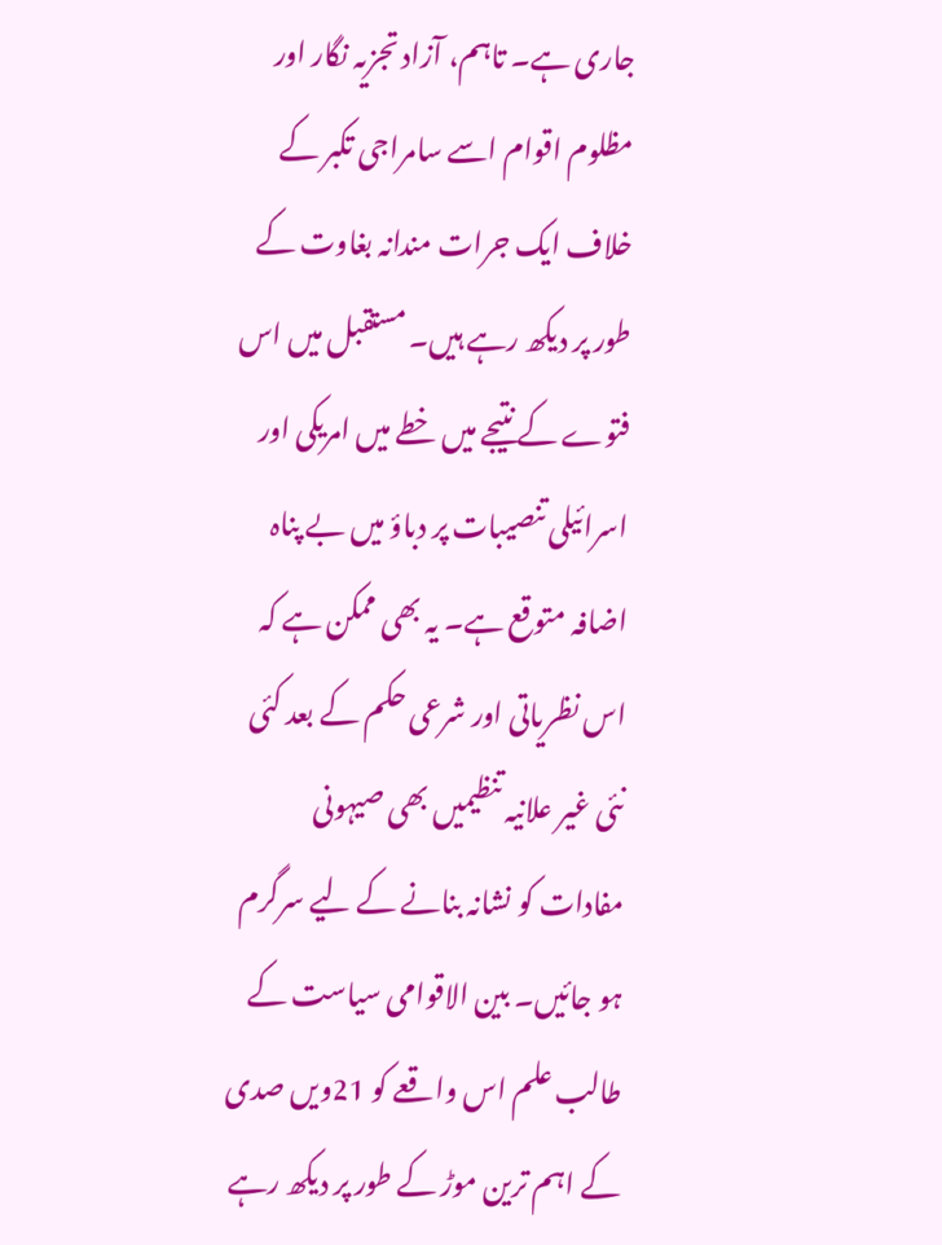جاری ہے۔ تاہم، آزاد تجزیہ نگار اور مظلوم اقوام اسے سامراجی تکبر کے خلاف ایک جرات مندانہ بغاوت کے طور پر دیکھ رہے ہیں۔ مستقبل میں اس فتوے کے نتیجے میں خطے میں امریکی اور اسرائیلی تنصیبات پر دباؤ میں بے پناہ اضافہ متوقع ہے۔ یہ بھی ممکن ہے کہ اس نظریاتی اور شرعی حکم کے بعد کئی نئی غیر علانیہ تنظیمیں بھی صیہونی مفادات کو نشانہ بنانے کے لیے سرگرم ہو جائیں۔ بین الاقوامی سیاست کے طالب علم اس واقعے کو 21ویں صدی کے اہم ترین موڑ کے طور پر دیکھ رہے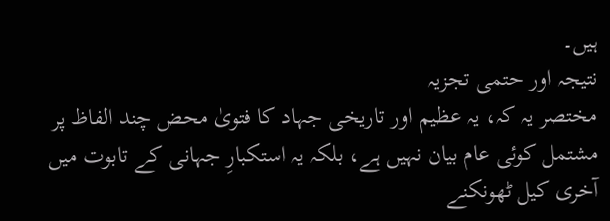ہیں۔
نتیجہ اور حتمی تجزیہ
مختصر یہ کہ، یہ عظیم اور تاریخی جہاد کا فتویٰ محض چند الفاظ پر مشتمل کوئی عام بیان نہیں ہے، بلکہ یہ استکبارِ جہانی کے تابوت میں آخری کیل ٹھونکنے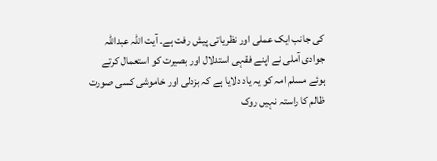کی جانب ایک عملی اور نظریاتی پیش رفت ہے۔ آیت اللہ عبداللہ جوادی آملی نے اپنے فقہی استدلال اور بصیرت کو استعمال کرتے ہوئے مسلم امہ کو یہ یاد دلایا ہے کہ بزدلی اور خاموشی کسی صورت ظالم کا راستہ نہیں روک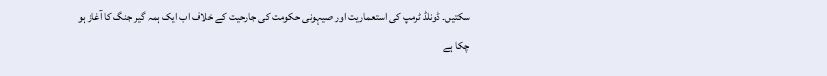سکتیں۔ ڈونلڈ ٹرمپ کی استعماریت اور صیہونی حکومت کی جارحیت کے خلاف اب ایک ہمہ گیر جنگ کا آغاز ہو چکا ہے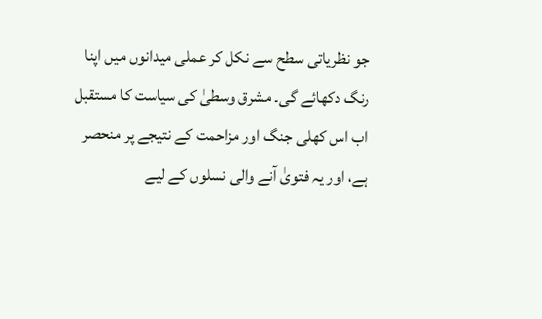جو نظریاتی سطح سے نکل کر عملی میدانوں میں اپنا رنگ دکھائے گی۔ مشرق وسطیٰ کی سیاست کا مستقبل اب اس کھلی جنگ اور مزاحمت کے نتیجے پر منحصر ہے، اور یہ فتویٰ آنے والی نسلوں کے لیے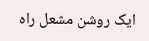ایک روشن مشعل راہ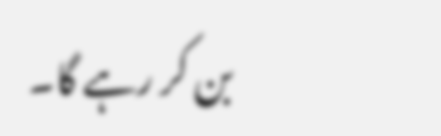بن کر رہے گا۔